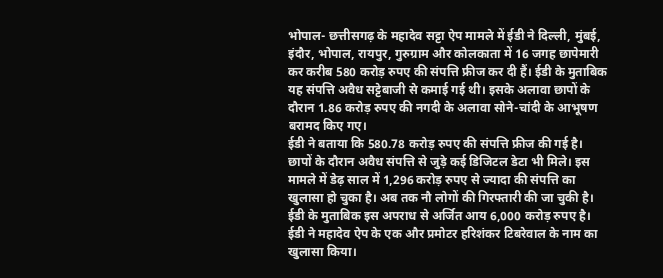भोपाल- छत्तीसगढ़ के महादेव सट्टा ऐप मामले में ईडी ने दिल्ली, मुंबई, इंदौर, भोपाल, रायपुर, गुरुग्राम और कोलकाता में 16 जगह छापेमारी कर करीब 580 करोड़ रुपए की संपत्ति फ्रीज कर दी हैं। ईडी के मुताबिक यह संपत्ति अवैध सट्टेबाजी से कमाई गई थी। इसके अलावा छापों के दौरान 1.86 करोड़ रुपए की नगदी के अलावा सोने-चांदी के आभूषण बरामद किए गए।
ईडी ने बताया कि 580.78 करोड़ रुपए की संपत्ति फ्रीज की गई है। छापों के दौरान अवैध संपत्ति से जुड़े कई डिजिटल डेटा भी मिले। इस मामले में डेढ़ साल में 1,296 करोड़ रुपए से ज्यादा की संपत्ति का खुलासा हो चुका है। अब तक नौ लोगों की गिरफ्तारी की जा चुकी है।
ईडी के मुताबिक इस अपराध से अर्जित आय 6,000 करोड़ रुपए है। ईडी ने महादेव ऐप के एक और प्रमोटर हरिशंकर टिबरेवाल के नाम का खुलासा किया।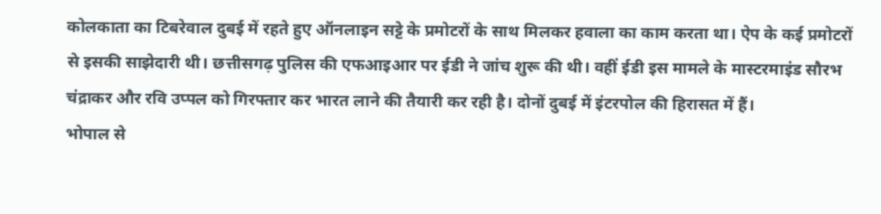कोलकाता का टिबरेवाल दुबई में रहते हुए ऑनलाइन सट्टे के प्रमोटरों के साथ मिलकर हवाला का काम करता था। ऐप के कई प्रमोटरों से इसकी साझेदारी थी। छत्तीसगढ़ पुलिस की एफआइआर पर ईडी ने जांच शुरू की थी। वहीं ईडी इस मामले के मास्टरमाइंड सौरभ चंद्राकर और रवि उप्पल को गिरफ्तार कर भारत लाने की तैयारी कर रही है। दोनों दुबई में इंटरपोल की हिरासत में हैं।
भोपाल से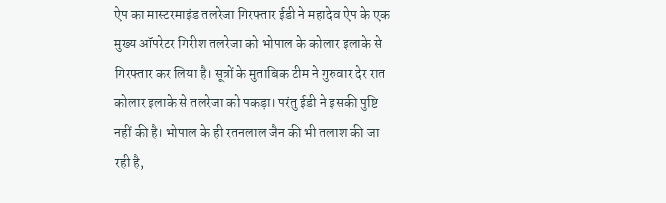ऐप का मास्टरमाइंड तलरेजा गिरफ्तार ईडी ने महादेव ऐप के एक मुख्य ऑपरेटर गिरीश तलरेजा को भोपाल के कोलार इलाके से गिरफ्तार कर लिया है। सूत्रों के मुताबिक टीम ने गुरुवार देर रात कोलार इलाके से तलरेजा को पकड़ा। परंतु ईडी ने इसकी पुष्टि नहीं की है। भोपाल के ही रतनलाल जैन की भी तलाश की जा रही है,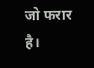जो फरार है।